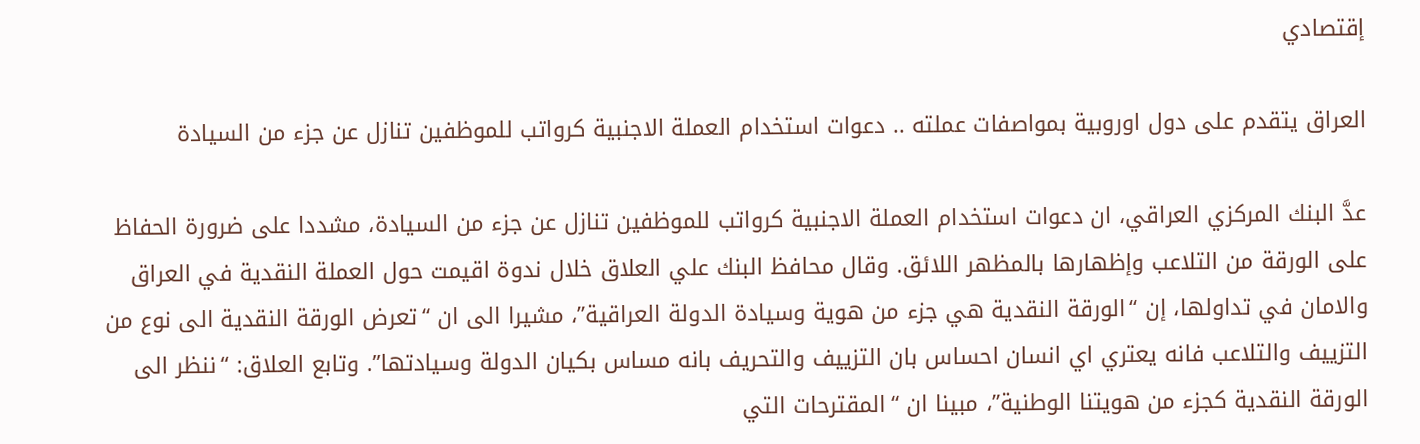إقتصادي

العراق يتقدم على دول اوروبية بمواصفات عملته .. دعوات استخدام العملة الاجنبية كرواتب للموظفين تنازل عن جزء من السيادة

عدَّ البنك المركزي العراقي، ان دعوات استخدام العملة الاجنبية كرواتب للموظفين تنازل عن جزء من السيادة، مشددا على ضرورة الحفاظ على الورقة من التلاعب وإظهارها بالمظهر اللائق. وقال محافظ البنك علي العلاق خلال ندوة اقيمت حول العملة النقدية في العراق والامان في تداولها، إن “الورقة النقدية هي جزء من هوية وسيادة الدولة العراقية”، مشيرا الى ان “تعرض الورقة النقدية الى نوع من التزييف والتلاعب فانه يعتري اي انسان احساس بان التزييف والتحريف بانه مساس بكيان الدولة وسيادتها”. وتابع العلاق: “ننظر الى الورقة النقدية كجزء من هويتنا الوطنية”، مبينا ان “المقترحات التي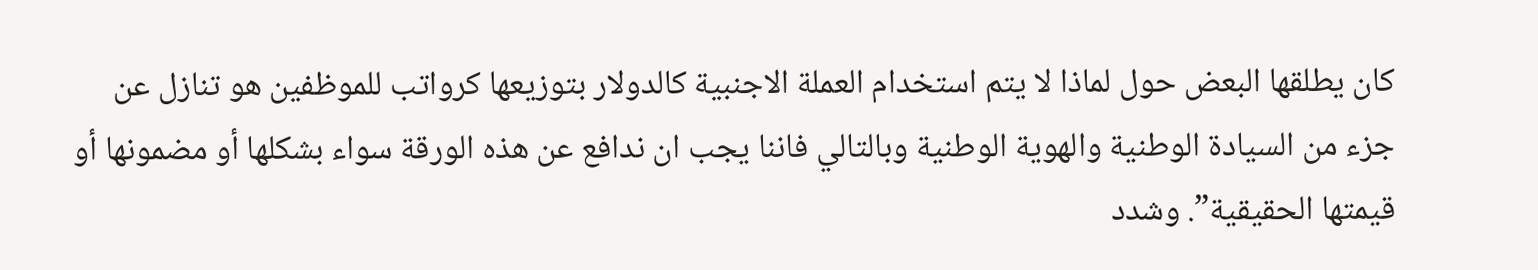كان يطلقها البعض حول لماذا لا يتم استخدام العملة الاجنبية كالدولار بتوزيعها كرواتب للموظفين هو تنازل عن جزء من السيادة الوطنية والهوية الوطنية وبالتالي فاننا يجب ان ندافع عن هذه الورقة سواء بشكلها أو مضمونها أو قيمتها الحقيقية”. وشدد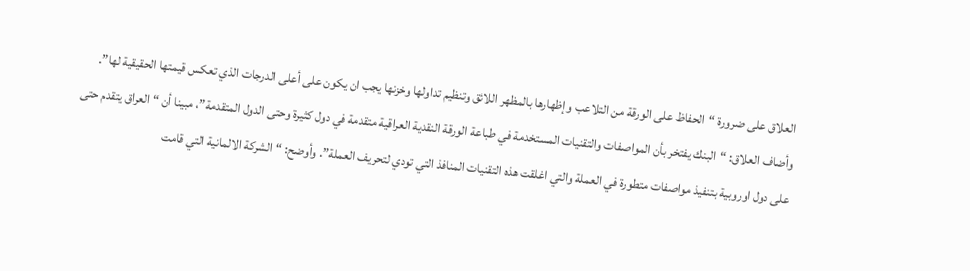العلاق على ضرورة “الحفاظ على الورقة من التلاعب وإظهارها بالمظهر اللائق وتنظيم تداولها وخزنها يجب ان يكون على أعلى الدرجات الذي تعكس قيمتها الحقيقية لها”. وأضاف العلاق: “البنك يفتخر بأن المواصفات والتقنيات المستخدمة في طباعة الورقة النقدية العراقية متقدمة في دول كثيرة وحتى الدول المتقدمة”، مبينا أن “العراق يتقدم حتى على دول اوروبية بتنفيذ مواصفات متطورة في العملة والتي اغلقت هذه التقنيات المنافذ التي تودي لتحريف العملة”. وأوضح: “الشركة الالمانية التي قامت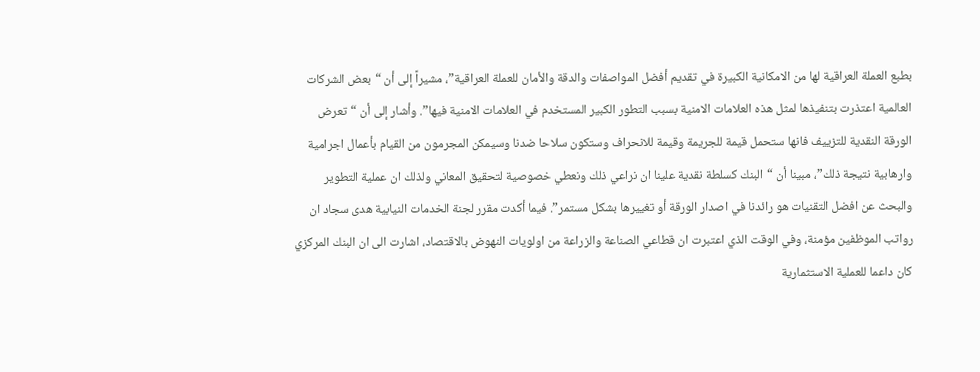بطبع العملة العراقية لها من الامكانية الكبيرة في تقديم أفضل المواصفات والدقة والأمان للعملة العراقية”، مشيراً إلى أن “بعض الشركات العالمية اعتذرت بتنفيذها لمثل هذه العلامات الامنية بسبب التطور الكبير المستخدم في العلامات الامنية فيها”. وأشار إلى أن “تعرض الورقة النقدية للتزييف فانها ستحمل قيمة للجريمة وقيمة للانحراف وستكون سلاحا ضدنا وسيمكن المجرمون من القيام بأعمال اجرامية وارهابية نتيجة ذلك”، مبينا أن “البنك كسلطة نقدية علينا ان نراعي ذلك ونعطي خصوصية لتحقيق المعاني ولذلك ان عملية التطوير والبحث عن افضل التقنيات هو رائدنا في اصدار الورقة أو تغييرها بشكل مستمر”. فيما أكدت مقرر لجنة الخدمات النيابية هدى سجاد ان رواتب الموظفين مؤمنة، وفي الوقت الذي اعتبرت ان قطاعي الصناعة والزراعة من اولويات النهوض بالاقتصاد، اشارت الى ان البنك المركزي كان داعما للعملية الاستثمارية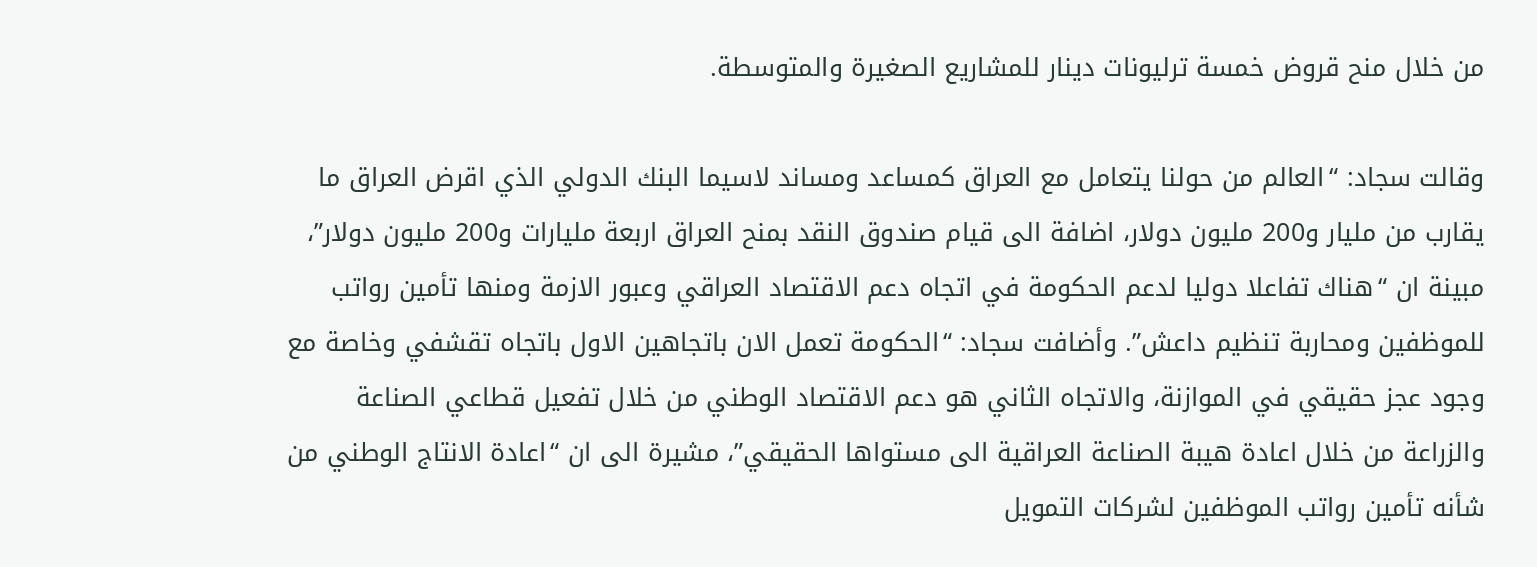من خلال منح قروض خمسة ترليونات دينار للمشاريع الصغيرة والمتوسطة.

وقالت سجاد: “العالم من حولنا يتعامل مع العراق كمساعد ومساند لاسيما البنك الدولي الذي اقرض العراق ما يقارب من مليار و200 مليون دولار، اضافة الى قيام صندوق النقد بمنح العراق اربعة مليارات و200 مليون دولار”، مبينة ان “هناك تفاعلا دوليا لدعم الحكومة في اتجاه دعم الاقتصاد العراقي وعبور الازمة ومنها تأمين رواتب للموظفين ومحاربة تنظيم داعش”. وأضافت سجاد: “الحكومة تعمل الان باتجاهين الاول باتجاه تقشفي وخاصة مع وجود عجز حقيقي في الموازنة، والاتجاه الثاني هو دعم الاقتصاد الوطني من خلال تفعيل قطاعي الصناعة والزراعة من خلال اعادة هيبة الصناعة العراقية الى مستواها الحقيقي”، مشيرة الى ان “اعادة الانتاج الوطني من شأنه تأمين رواتب الموظفين لشركات التمويل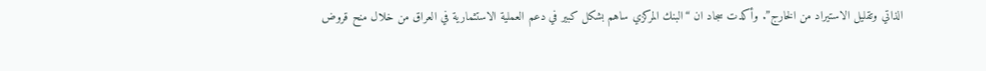الذاتي وتقليل الاستيراد من الخارج”. وأكدت سجاد ان “البنك المركزي ساهم بشكل كبير في دعم العملية الاستثمارية في العراق من خلال منح قروض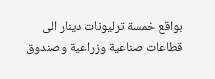بواقع خمسة ترليونات دينار الى قطاعات صناعية وزراعية وصندوق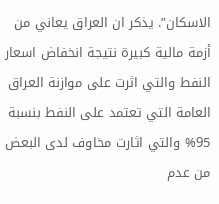الاسكان”. يذكر ان العراق يعاني من أزمة مالية كبيرة نتيجة انخفاض اسعار النفط والتي اثرت على موازنة العراق العامة التي تعتمد على النفط بنسبة 95% والتي اثارت مخاوف لدى البعض من عدم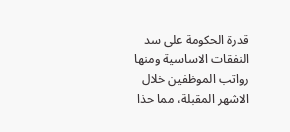قدرة الحكومة على سد النفقات الاساسية ومنها رواتب الموظفين خلال الاشهر المقبلة، مما حذا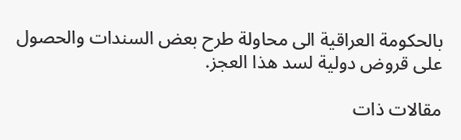بالحكومة العراقية الى محاولة طرح بعض السندات والحصول على قروض دولية لسد هذا العجز.

مقالات ذات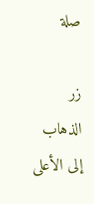صلة

زر الذهاب إلى الأعلى